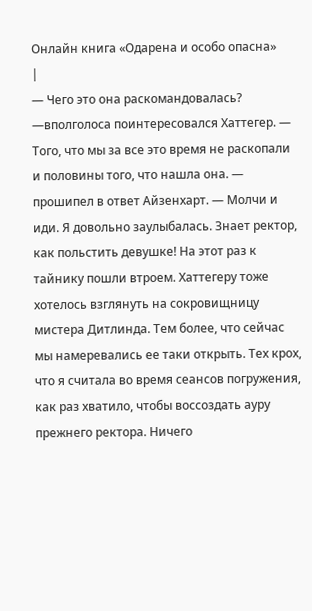Онлайн книга «Одарена и особо опасна»
|
— Чего это она раскомандовалась? —вполголоса поинтересовался Хаттегер. — Того, что мы за все это время не раскопали и половины того, что нашла она. — прошипел в ответ Айзенхарт. — Молчи и иди. Я довольно заулыбалась. Знает ректор, как польстить девушке! На этот раз к тайнику пошли втроем. Хаттегеру тоже хотелось взглянуть на сокровищницу мистера Дитлинда. Тем более, что сейчас мы намеревались ее таки открыть. Тех крох, что я считала во время сеансов погружения, как раз хватило, чтобы воссоздать ауру прежнего ректора. Ничего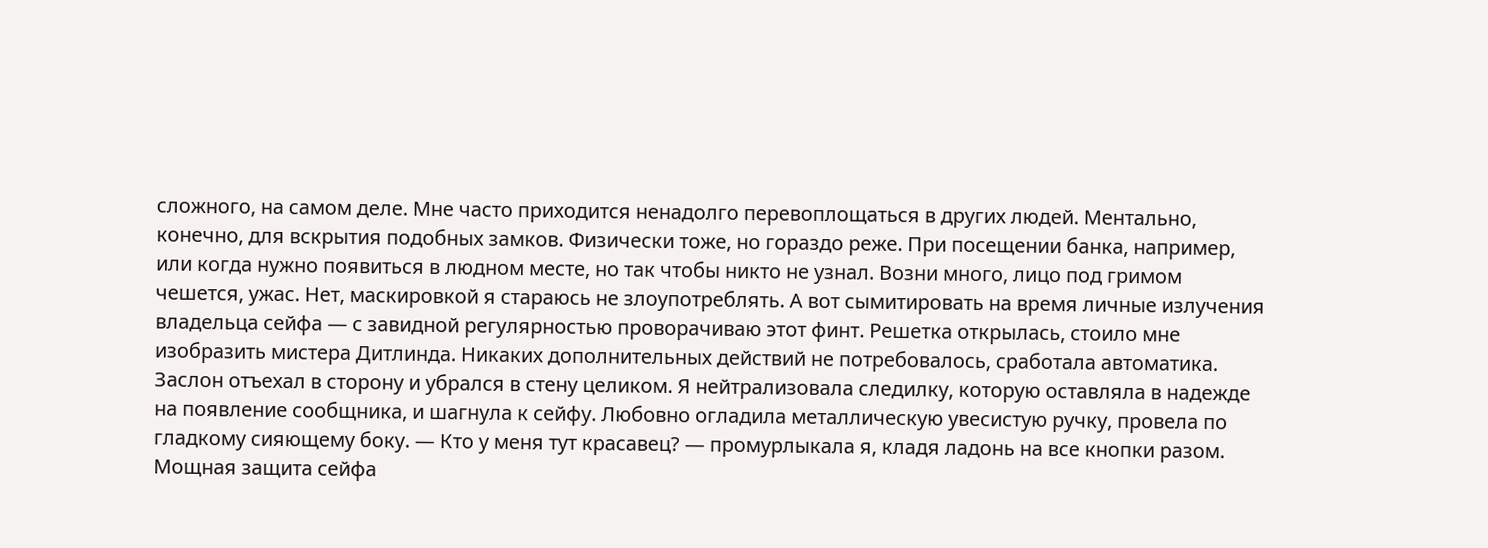сложного, на самом деле. Мне часто приходится ненадолго перевоплощаться в других людей. Ментально, конечно, для вскрытия подобных замков. Физически тоже, но гораздо реже. При посещении банка, например, или когда нужно появиться в людном месте, но так чтобы никто не узнал. Возни много, лицо под гримом чешется, ужас. Нет, маскировкой я стараюсь не злоупотреблять. А вот сымитировать на время личные излучения владельца сейфа — с завидной регулярностью проворачиваю этот финт. Решетка открылась, стоило мне изобразить мистера Дитлинда. Никаких дополнительных действий не потребовалось, сработала автоматика. Заслон отъехал в сторону и убрался в стену целиком. Я нейтрализовала следилку, которую оставляла в надежде на появление сообщника, и шагнула к сейфу. Любовно огладила металлическую увесистую ручку, провела по гладкому сияющему боку. — Кто у меня тут красавец? — промурлыкала я, кладя ладонь на все кнопки разом. Мощная защита сейфа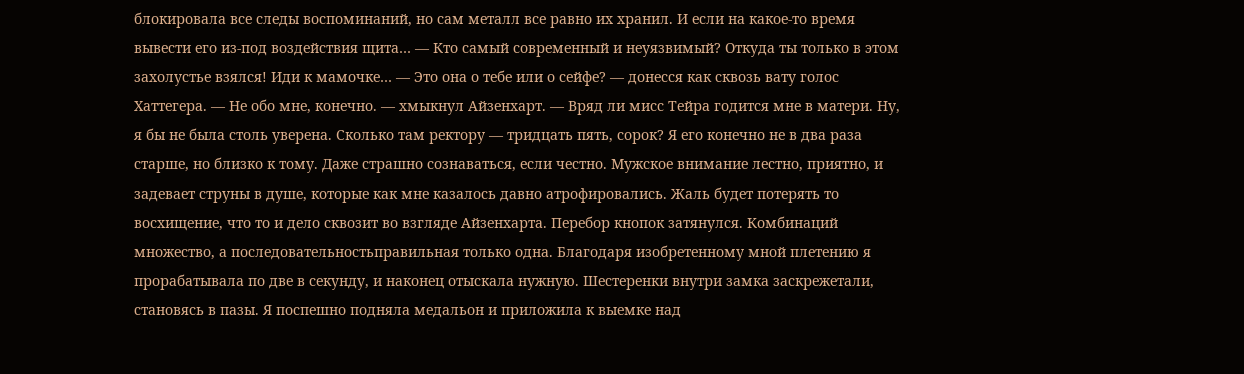блокировала все следы воспоминаний, но сам металл все равно их хранил. И если на какое-то время вывести его из-под воздействия щита… — Кто самый современный и неуязвимый? Откуда ты только в этом захолустье взялся! Иди к мамочке… — Это она о тебе или о сейфе? — донесся как сквозь вату голос Хаттегера. — Не обо мне, конечно. — хмыкнул Айзенхарт. — Вряд ли мисс Тейра годится мне в матери. Ну, я бы не была столь уверена. Сколько там ректору — тридцать пять, сорок? Я его конечно не в два раза старше, но близко к тому. Даже страшно сознаваться, если честно. Мужское внимание лестно, приятно, и задевает струны в душе, которые как мне казалось давно атрофировались. Жаль будет потерять то восхищение, что то и дело сквозит во взгляде Айзенхарта. Перебор кнопок затянулся. Комбинаций множество, а последовательностьправильная только одна. Благодаря изобретенному мной плетению я прорабатывала по две в секунду, и наконец отыскала нужную. Шестеренки внутри замка заскрежетали, становясь в пазы. Я поспешно подняла медальон и приложила к выемке над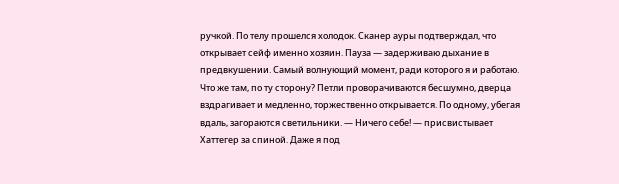ручкой. По телу прошелся холодок. Сканер ауры подтверждал, что открывает сейф именно хозяин. Пауза — задерживаю дыхание в предвкушении. Самый волнующий момент, ради которого я и работаю. Что же там, по ту сторону? Петли проворачиваются бесшумно, дверца вздрагивает и медленно, торжественно открывается. По одному, убегая вдаль, загораются светильники. — Ничего себе! — присвистывает Хаттегер за спиной. Даже я под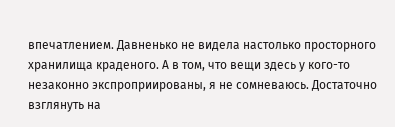впечатлением. Давненько не видела настолько просторного хранилища краденого. А в том, что вещи здесь у кого-то незаконно экспроприированы, я не сомневаюсь. Достаточно взглянуть на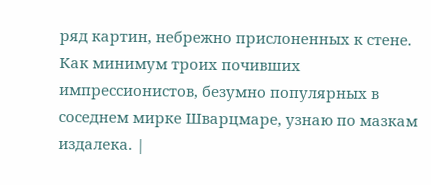ряд картин, небрежно прислоненных к стене. Как минимум троих почивших импрессионистов, безумно популярных в соседнем мирке Шварцмаре, узнаю по мазкам издалека. |